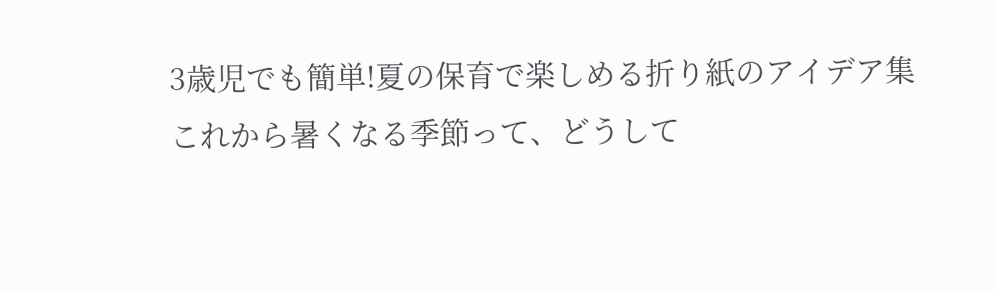3歳児でも簡単!夏の保育で楽しめる折り紙のアイデア集
これから暑くなる季節って、どうして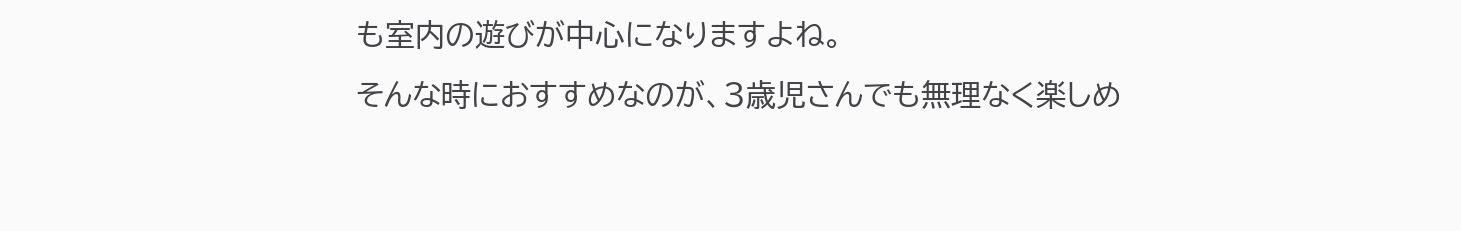も室内の遊びが中心になりますよね。
そんな時におすすめなのが、3歳児さんでも無理なく楽しめ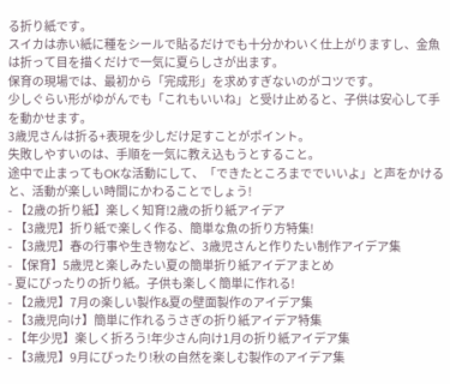る折り紙です。
スイカは赤い紙に種をシールで貼るだけでも十分かわいく仕上がりますし、金魚は折って目を描くだけで一気に夏らしさが出ます。
保育の現場では、最初から「完成形」を求めすぎないのがコツです。
少しぐらい形がゆがんでも「これもいいね」と受け止めると、子供は安心して手を動かせます。
3歳児さんは折る+表現を少しだけ足すことがポイント。
失敗しやすいのは、手順を一気に教え込もうとすること。
途中で止まってもOKな活動にして、「できたところまででいいよ」と声をかけると、活動が楽しい時間にかわることでしょう!
- 【2歳の折り紙】楽しく知育!2歳の折り紙アイデア
- 【3歳児】折り紙で楽しく作る、簡単な魚の折り方特集!
- 【3歳児】春の行事や生き物など、3歳児さんと作りたい制作アイデア集
- 【保育】5歳児と楽しみたい夏の簡単折り紙アイデアまとめ
- 夏にぴったりの折り紙。子供も楽しく簡単に作れる!
- 【2歳児】7月の楽しい製作&夏の壁面製作のアイデア集
- 【3歳児向け】簡単に作れるうさぎの折り紙アイデア特集
- 【年少児】楽しく折ろう!年少さん向け1月の折り紙アイデア集
- 【3歳児】9月にぴったり!秋の自然を楽しむ製作のアイデア集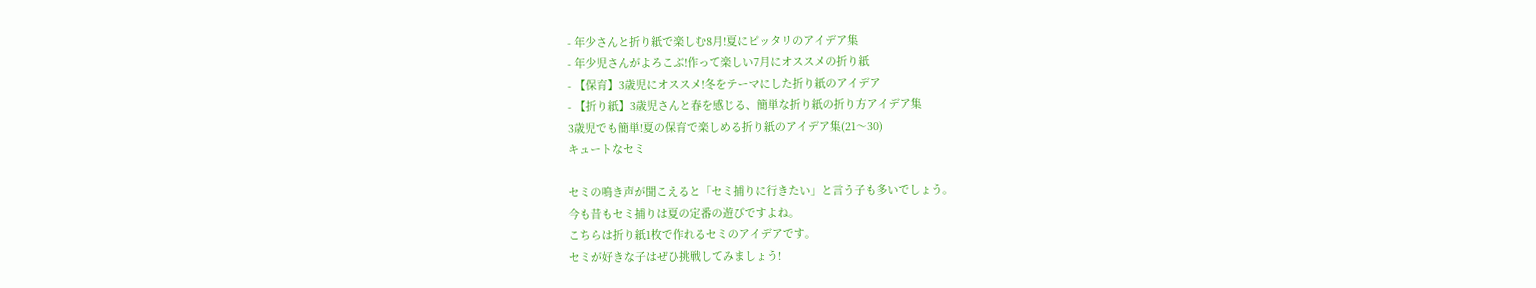- 年少さんと折り紙で楽しむ8月!夏にピッタリのアイデア集
- 年少児さんがよろこぶ!作って楽しい7月にオススメの折り紙
- 【保育】3歳児にオススメ!冬をテーマにした折り紙のアイデア
- 【折り紙】3歳児さんと春を感じる、簡単な折り紙の折り方アイデア集
3歳児でも簡単!夏の保育で楽しめる折り紙のアイデア集(21〜30)
キュートなセミ

セミの鳴き声が聞こえると「セミ捕りに行きたい」と言う子も多いでしょう。
今も昔もセミ捕りは夏の定番の遊びですよね。
こちらは折り紙1枚で作れるセミのアイデアです。
セミが好きな子はぜひ挑戦してみましょう!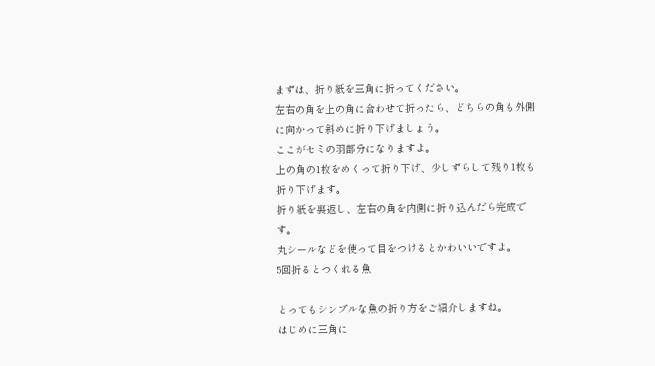まずは、折り紙を三角に折ってください。
左右の角を上の角に合わせて折ったら、どちらの角も外側に向かって斜めに折り下げましょう。
ここがセミの羽部分になりますよ。
上の角の1枚をめくって折り下げ、少しずらして残り1枚も折り下げます。
折り紙を裏返し、左右の角を内側に折り込んだら完成です。
丸シールなどを使って目をつけるとかわいいですよ。
5回折るとつくれる魚

とってもシンプルな魚の折り方をご紹介しますね。
はじめに三角に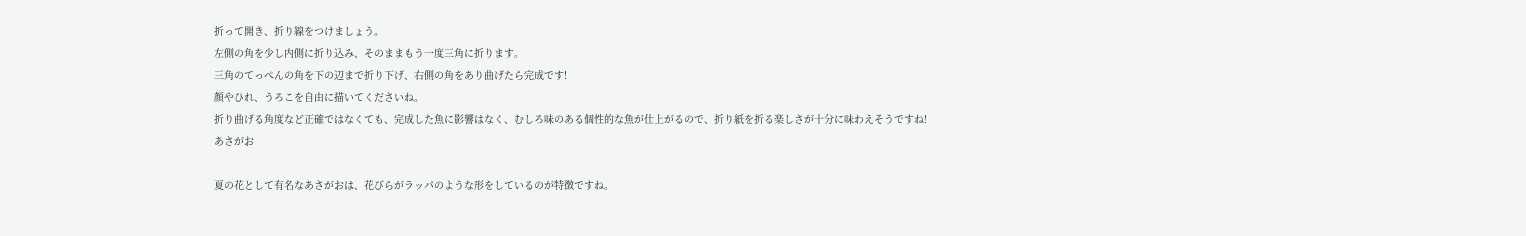折って開き、折り線をつけましょう。
左側の角を少し内側に折り込み、そのままもう一度三角に折ります。
三角のてっぺんの角を下の辺まで折り下げ、右側の角をあり曲げたら完成です!
顔やひれ、うろこを自由に描いてくださいね。
折り曲げる角度など正確ではなくても、完成した魚に影響はなく、むしろ味のある個性的な魚が仕上がるので、折り紙を折る楽しさが十分に味わえそうですね!
あさがお

夏の花として有名なあさがおは、花びらがラッパのような形をしているのが特徴ですね。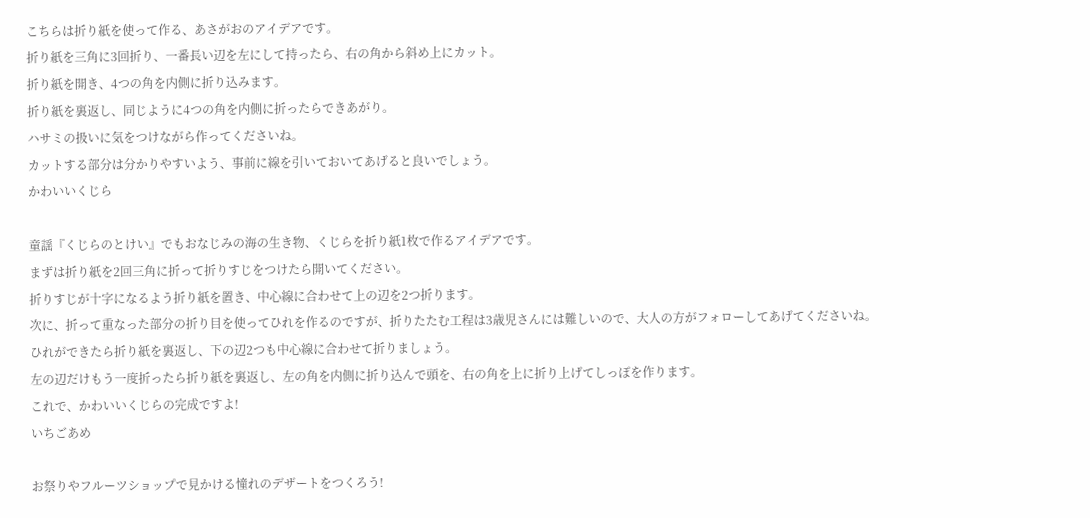こちらは折り紙を使って作る、あさがおのアイデアです。
折り紙を三角に3回折り、一番長い辺を左にして持ったら、右の角から斜め上にカット。
折り紙を開き、4つの角を内側に折り込みます。
折り紙を裏返し、同じように4つの角を内側に折ったらできあがり。
ハサミの扱いに気をつけながら作ってくださいね。
カットする部分は分かりやすいよう、事前に線を引いておいてあげると良いでしょう。
かわいいくじら

童謡『くじらのとけい』でもおなじみの海の生き物、くじらを折り紙1枚で作るアイデアです。
まずは折り紙を2回三角に折って折りすじをつけたら開いてください。
折りすじが十字になるよう折り紙を置き、中心線に合わせて上の辺を2つ折ります。
次に、折って重なった部分の折り目を使ってひれを作るのですが、折りたたむ工程は3歳児さんには難しいので、大人の方がフォローしてあげてくださいね。
ひれができたら折り紙を裏返し、下の辺2つも中心線に合わせて折りましょう。
左の辺だけもう一度折ったら折り紙を裏返し、左の角を内側に折り込んで頭を、右の角を上に折り上げてしっぽを作ります。
これで、かわいいくじらの完成ですよ!
いちごあめ

お祭りやフルーツショップで見かける憧れのデザートをつくろう!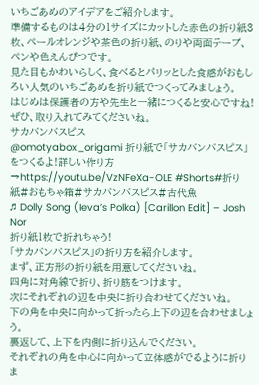いちごあめのアイデアをご紹介します。
準備するものは4分の1サイズにカットした赤色の折り紙3枚、ペールオレンジや茶色の折り紙、のりや両面テープ、ペンや色えんぴつです。
見た目もかわいらしく、食べるとパリッとした食感がおもしろい人気のいちごあめを折り紙でつくってみましょう。
はじめは保護者の方や先生と一緒につくると安心ですね!
ぜひ、取り入れてみてくださいね。
サカバンバスピス
@omotyabox_origami 折り紙で「サカバンバスピス」をつくるよ!詳しい作り方→https://youtu.be/VzNFeXa-OLE #Shorts#折り紙#おもちゃ箱#サカバンバスピス#古代魚
♬ Dolly Song (Ieva’s Polka) [Carillon Edit] – Josh Nor
折り紙1枚で折れちゃう!
「サカバンバスピス」の折り方を紹介します。
まず、正方形の折り紙を用意してくださいね。
四角に対角線で折り、折り筋をつけます。
次にそれぞれの辺を中央に折り合わせてくださいね。
下の角を中央に向かって折ったら上下の辺を合わせましょう。
裏返して、上下を内側に折り込んでください。
それぞれの角を中心に向かって立体感がでるように折りま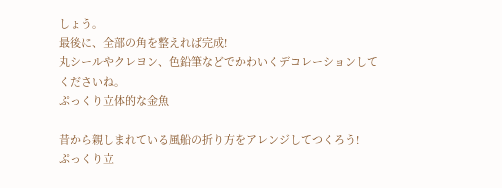しょう。
最後に、全部の角を整えれば完成!
丸シールやクレヨン、色鉛筆などでかわいくデコレーションしてくださいね。
ぷっくり立体的な金魚

昔から親しまれている風船の折り方をアレンジしてつくろう!
ぷっくり立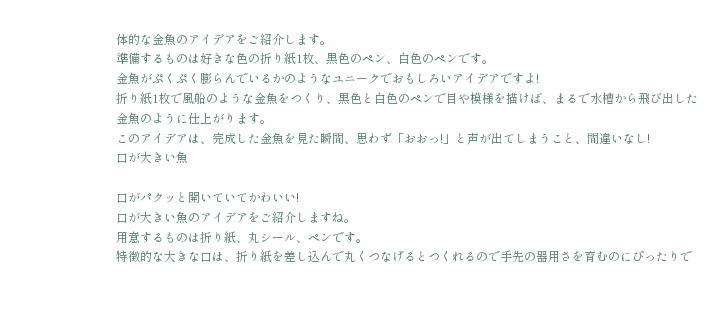体的な金魚のアイデアをご紹介します。
準備するものは好きな色の折り紙1枚、黒色のペン、白色のペンです。
金魚がぷくぷく膨らんでいるかのようなユニークでおもしろいアイデアですよ!
折り紙1枚で風船のような金魚をつくり、黒色と白色のペンで目や模様を描けば、まるで水槽から飛び出した金魚のように仕上がります。
このアイデアは、完成した金魚を見た瞬間、思わず「おおっ!」と声が出てしまうこと、間違いなし!
口が大きい魚

口がパクッと開いていてかわいい!
口が大きい魚のアイデアをご紹介しますね。
用意するものは折り紙、丸シール、ペンです。
特徴的な大きな口は、折り紙を差し込んで丸くつなげるとつくれるので手先の器用さを育むのにぴったりで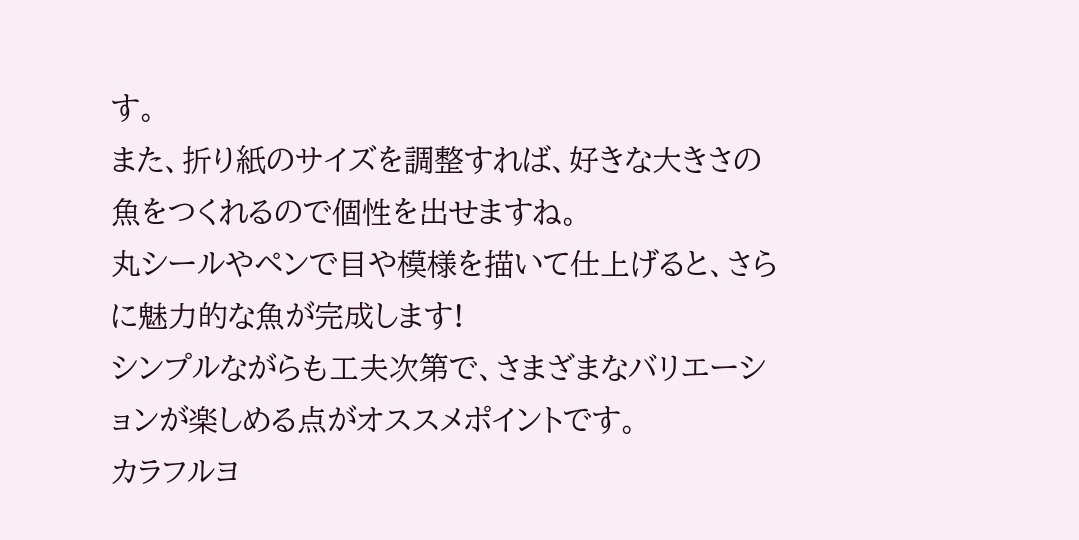す。
また、折り紙のサイズを調整すれば、好きな大きさの魚をつくれるので個性を出せますね。
丸シールやペンで目や模様を描いて仕上げると、さらに魅力的な魚が完成します!
シンプルながらも工夫次第で、さまざまなバリエーションが楽しめる点がオススメポイントです。
カラフルヨ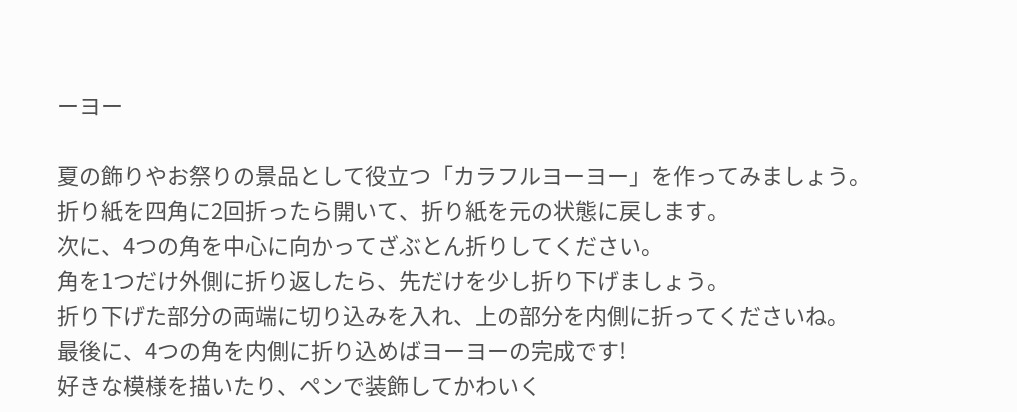ーヨー

夏の飾りやお祭りの景品として役立つ「カラフルヨーヨー」を作ってみましょう。
折り紙を四角に2回折ったら開いて、折り紙を元の状態に戻します。
次に、4つの角を中心に向かってざぶとん折りしてください。
角を1つだけ外側に折り返したら、先だけを少し折り下げましょう。
折り下げた部分の両端に切り込みを入れ、上の部分を内側に折ってくださいね。
最後に、4つの角を内側に折り込めばヨーヨーの完成です!
好きな模様を描いたり、ペンで装飾してかわいく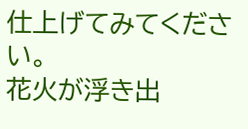仕上げてみてください。
花火が浮き出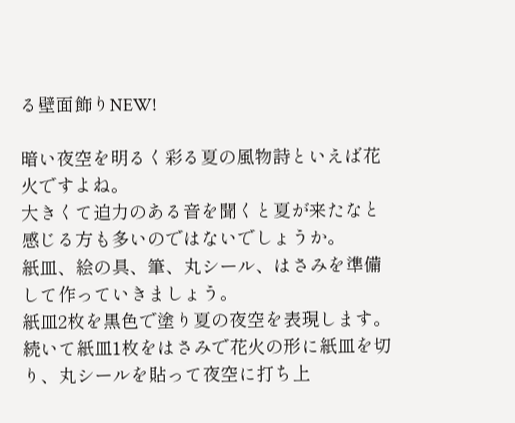る壁面飾りNEW!

暗い夜空を明るく彩る夏の風物詩といえば花火ですよね。
大きくて迫力のある音を聞くと夏が来たなと感じる方も多いのではないでしょうか。
紙皿、絵の具、筆、丸シール、はさみを準備して作っていきましょう。
紙皿2枚を黒色で塗り夏の夜空を表現します。
続いて紙皿1枚をはさみで花火の形に紙皿を切り、丸シールを貼って夜空に打ち上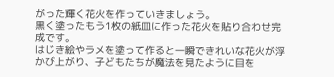がった輝く花火を作っていきましょう。
黒く塗ったもう1枚の紙皿に作った花火を貼り合わせ完成です。
はじき絵やラメを塗って作ると一瞬できれいな花火が浮かび上がり、子どもたちが魔法を見たように目を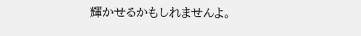輝かせるかもしれませんよ。